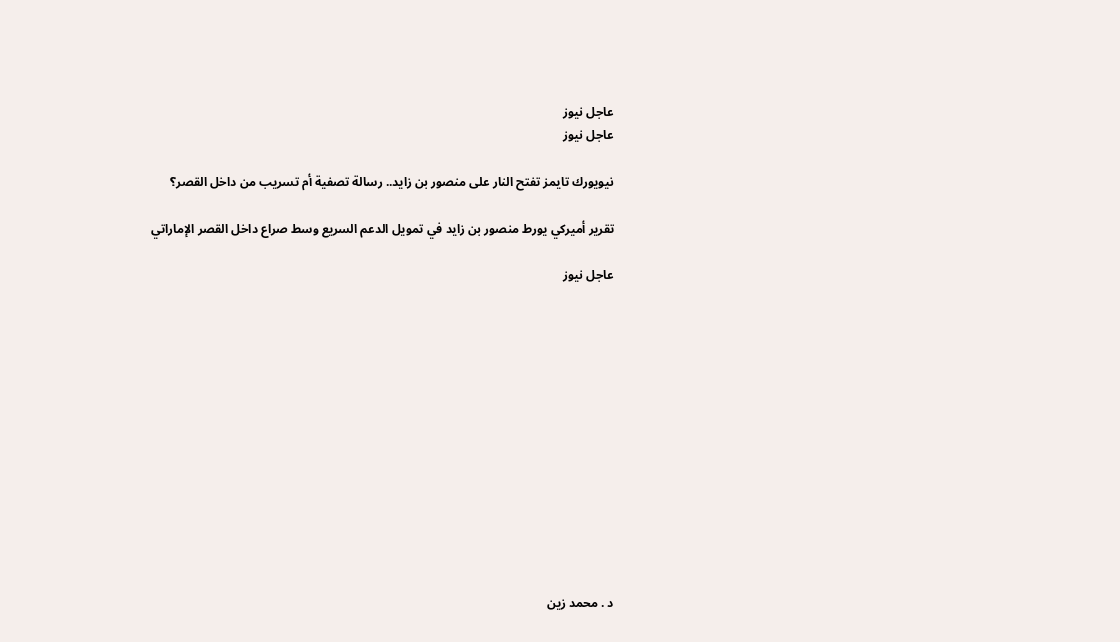عاجل نيوز
عاجل نيوز

نيويورك تايمز تفتح النار على منصور بن زايد.. رسالة تصفية أم تسريب من داخل القصر؟

تقرير أميركي يورط منصور بن زايد في تمويل الدعم السريع وسط صراع داخل القصر الإماراتي

عاجل نيوز













د . محمد زين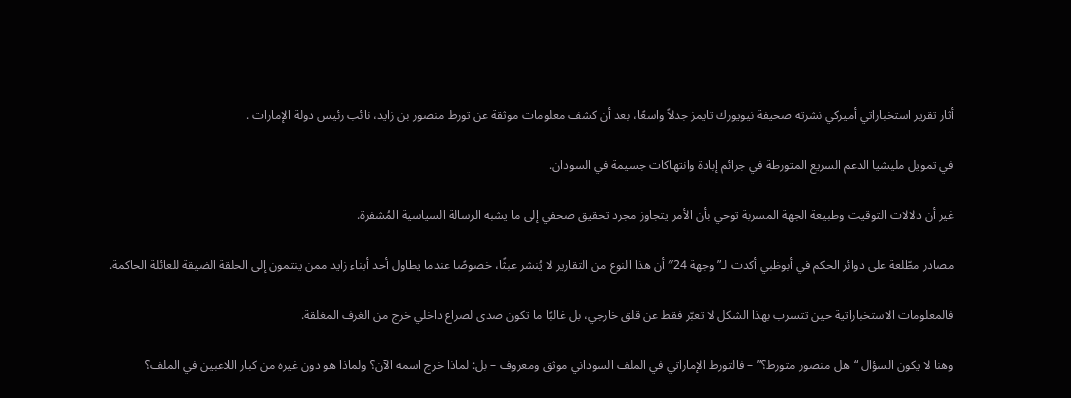أثار تقرير استخباراتي أميركي نشرته صحيفة نيويورك تايمز جدلاً واسعًا، بعد أن كشف معلومات موثقة عن تورط منصور بن زايد، نائب رئيس دولة الإمارات .

في تمويل مليشيا الدعم السريع المتورطة في جرائم إبادة وانتهاكات جسيمة في السودان.

غير أن دلالات التوقيت وطبيعة الجهة المسربة توحي بأن الأمر يتجاوز مجرد تحقيق صحفي إلى ما يشبه الرسالة السياسية المُشفرة.

مصادر مطّلعة على دوائر الحكم في أبوظبي أكدت لـ”وجهة 24″ أن هذا النوع من التقارير لا يُنشر عبثًا، خصوصًا عندما يطاول أحد أبناء زايد ممن ينتمون إلى الحلقة الضيقة للعائلة الحاكمة.

فالمعلومات الاستخباراتية حين تتسرب بهذا الشكل لا تعبّر فقط عن قلق خارجي، بل غالبًا ما تكون صدى لصراع داخلي خرج من الغرف المغلقة.

وهنا لا يكون السؤال “هل منصور متورط؟” – فالتورط الإماراتي في الملف السوداني موثق ومعروف – بل: لماذا خرج اسمه الآن؟ ولماذا هو دون غيره من كبار اللاعبين في الملف؟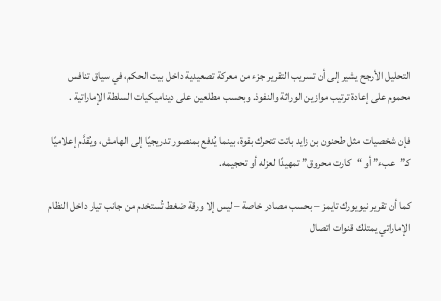التحليل الأرجح يشير إلى أن تسريب التقرير جزء من معركة تصعيدية داخل بيت الحكم، في سياق تنافس محموم على إعادة ترتيب موازين الوراثة والنفوذ. وبحسب مطلعين على ديناميكيات السلطة الإماراتية .

فإن شخصيات مثل طحنون بن زايد باتت تتحرك بقوة، بينما يُدفع بمنصور تدريجيًا إلى الهامش، ويُقدَّم إعلاميًا كـ”عبء” أو “كارت محروق” تمهيدًا لعزله أو تحجيمه.

كما أن تقرير نيويورك تايمز – بحسب مصادر خاصة – ليس إلا ورقة ضغط تُستخدم من جانب تيار داخل النظام الإماراتي يمتلك قنوات اتصال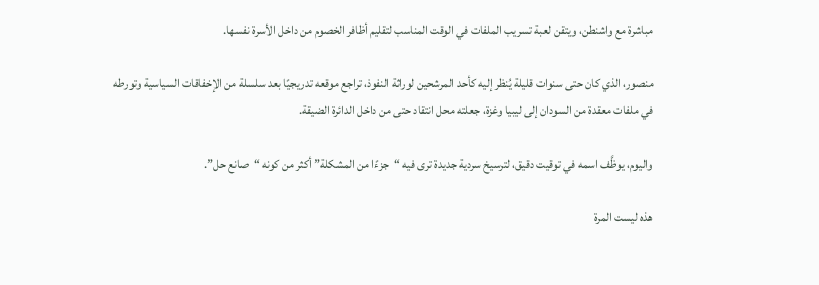مباشرة مع واشنطن، ويتقن لعبة تسريب الملفات في الوقت المناسب لتقليم أظافر الخصوم من داخل الأسرة نفسها.

منصور، الذي كان حتى سنوات قليلة يُنظر إليه كأحد المرشحين لوراثة النفوذ، تراجع موقعه تدريجيًا بعد سلسلة من الإخفاقات السياسية وتورطه في ملفات معقدة من السودان إلى ليبيا وغزة، جعلته محل انتقاد حتى من داخل الدائرة الضيقة.

واليوم، يوظَّف اسمه في توقيت دقيق، لترسيخ سردية جديدة ترى فيه “جزءًا من المشكلة” أكثر من كونه “صانع حل”.

هذه ليست المرة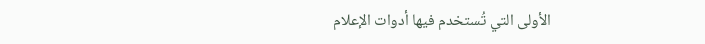الأولى التي تُستخدم فيها أدوات الإعلام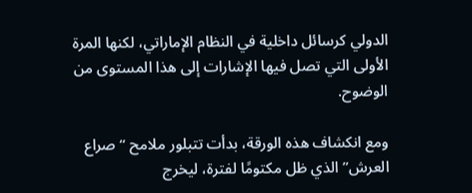الدولي كرسائل داخلية في النظام الإماراتي، لكنها المرة الأولى التي تصل فيها الإشارات إلى هذا المستوى من الوضوح.

ومع انكشاف هذه الورقة، بدأت تتبلور ملامح “صراع العرش” الذي ظل مكتومًا لفترة، ليخرج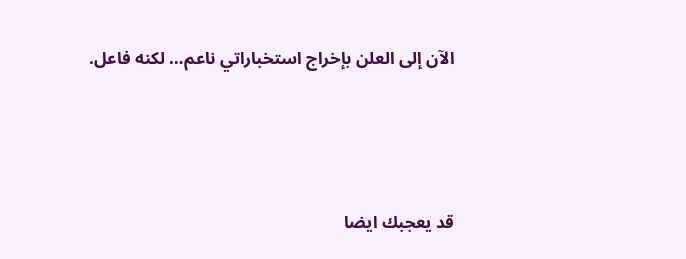الآن إلى العلن بإخراج استخباراتي ناعم… لكنه فاعل.





قد يعجبك ايضا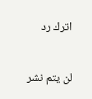اترك رد

لن يتم نشر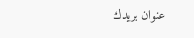عنوان بريدك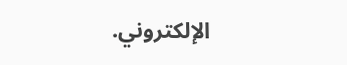الإلكتروني.